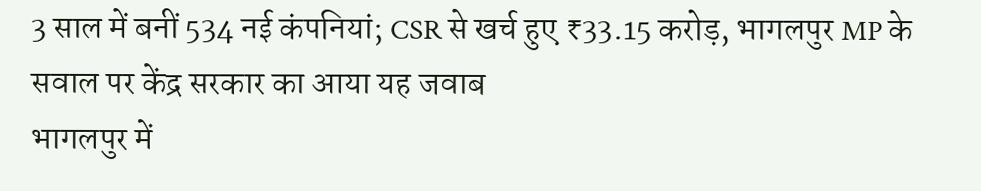3 साल में बनीं 534 नई कंपनियां; CSR से खर्च हुए ₹33.15 करोड़, भागलपुर MP के सवाल पर केंद्र सरकार का आया यह जवाब
भागलपुर में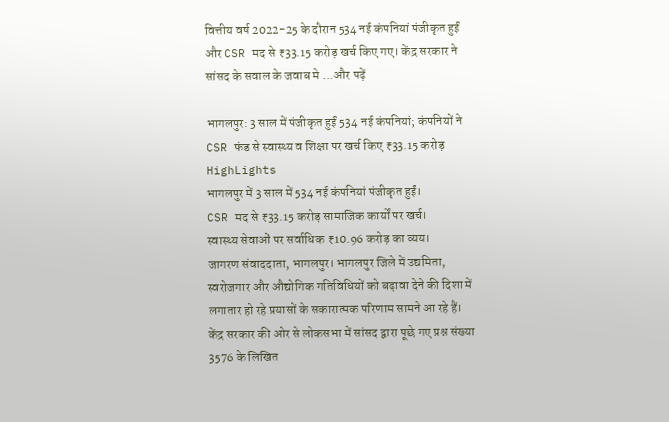वित्तीय वर्ष 2022-25 के दौरान 534 नई कंपनियां पंजीकृत हुईं और CSR मद से ₹33.15 करोड़ खर्च किए गए। केंद्र सरकार ने सांसद के सवाल के जवाब मे ...और पढ़ें

भागलपुर: 3 साल में पंजीकृत हुईं 534 नई कंपनियां; कंपनियों ने CSR फंड से स्वास्थ्य व शिक्षा पर खर्च किए ₹33.15 करोड़
HighLights
भागलपुर में 3 साल में 534 नई कंपनियां पंजीकृत हुईं।
CSR मद से ₹33.15 करोड़ सामाजिक कार्यों पर खर्च।
स्वास्थ्य सेवाओं पर सर्वाधिक ₹10.96 करोड़ का व्यय।
जागरण संवाददाता, भागलपुर। भागलपुर जिले में उद्यमिता, स्वरोजगार और औद्योगिक गतिविधियों को बढ़ावा देने की दिशा में लगातार हो रहे प्रयासों के सकारात्मक परिणाम सामने आ रहे हैं। केंद्र सरकार की ओर से लोकसभा में सांसद द्वारा पूछे गए प्रश्न संख्या 3576 के लिखित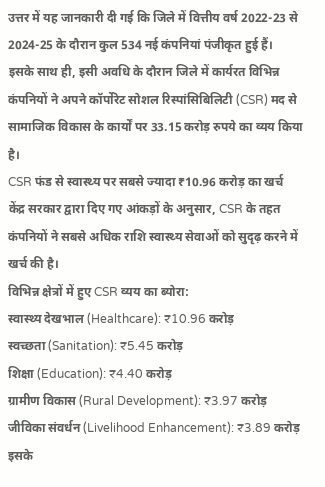उत्तर में यह जानकारी दी गई कि जिले में वित्तीय वर्ष 2022-23 से 2024-25 के दौरान कुल 534 नई कंपनियां पंजीकृत हुई हैं।
इसके साथ ही, इसी अवधि के दौरान जिले में कार्यरत विभिन्न कंपनियों ने अपने कॉर्पोरेट सोशल रिस्पांसिबिलिटी (CSR) मद से सामाजिक विकास के कार्यों पर 33.15 करोड़ रुपये का व्यय किया है।
CSR फंड से स्वास्थ्य पर सबसे ज्यादा ₹10.96 करोड़ का खर्च
केंद्र सरकार द्वारा दिए गए आंकड़ों के अनुसार, CSR के तहत कंपनियों ने सबसे अधिक राशि स्वास्थ्य सेवाओं को सुदृढ़ करने में खर्च की है।
विभिन्न क्षेत्रों में हुए CSR व्यय का ब्योरा:
स्वास्थ्य देखभाल (Healthcare): ₹10.96 करोड़
स्वच्छता (Sanitation): ₹5.45 करोड़
शिक्षा (Education): ₹4.40 करोड़
ग्रामीण विकास (Rural Development): ₹3.97 करोड़
जीविका संवर्धन (Livelihood Enhancement): ₹3.89 करोड़
इसके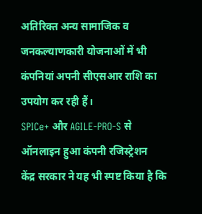अतिरिक्त अन्य सामाजिक व जनकल्याणकारी योजनाओं में भी कंपनियां अपनी सीएसआर राशि का उपयोग कर रही हैं।
SPICe+ और AGILE-PRO-S से ऑनलाइन हुआ कंपनी रजिस्ट्रेशन
केंद्र सरकार ने यह भी स्पष्ट किया है कि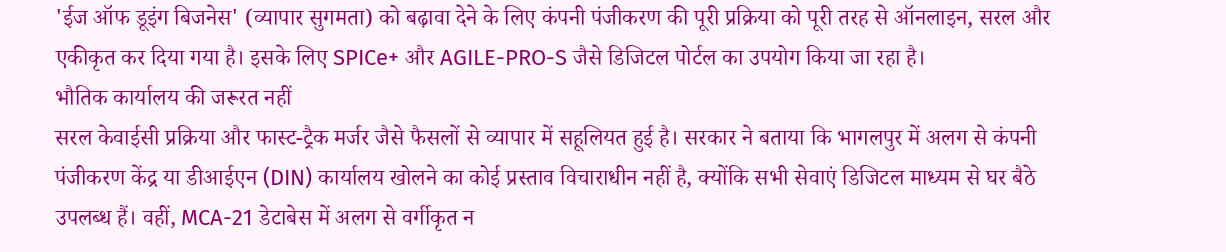'ईज ऑफ डूइंग बिजनेस' (व्यापार सुगमता) को बढ़ावा देने के लिए कंपनी पंजीकरण की पूरी प्रक्रिया को पूरी तरह से ऑनलाइन, सरल और एकीकृत कर दिया गया है। इसके लिए SPICe+ और AGILE-PRO-S जैसे डिजिटल पोर्टल का उपयोग किया जा रहा है।
भौतिक कार्यालय की जरूरत नहीं
सरल केवाईसी प्रक्रिया और फास्ट-ट्रैक मर्जर जैसे फैसलों से व्यापार में सहूलियत हुई है। सरकार ने बताया कि भागलपुर में अलग से कंपनी पंजीकरण केंद्र या डीआईएन (DIN) कार्यालय खोलने का कोई प्रस्ताव विचाराधीन नहीं है, क्योंकि सभी सेवाएं डिजिटल माध्यम से घर बैठे उपलब्ध हैं। वहीं, MCA-21 डेटाबेस में अलग से वर्गीकृत न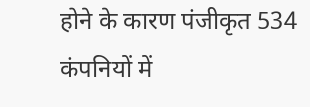होने के कारण पंजीकृत 534 कंपनियों में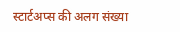स्टार्टअप्स की अलग संख्या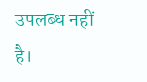उपलब्ध नहीं है।